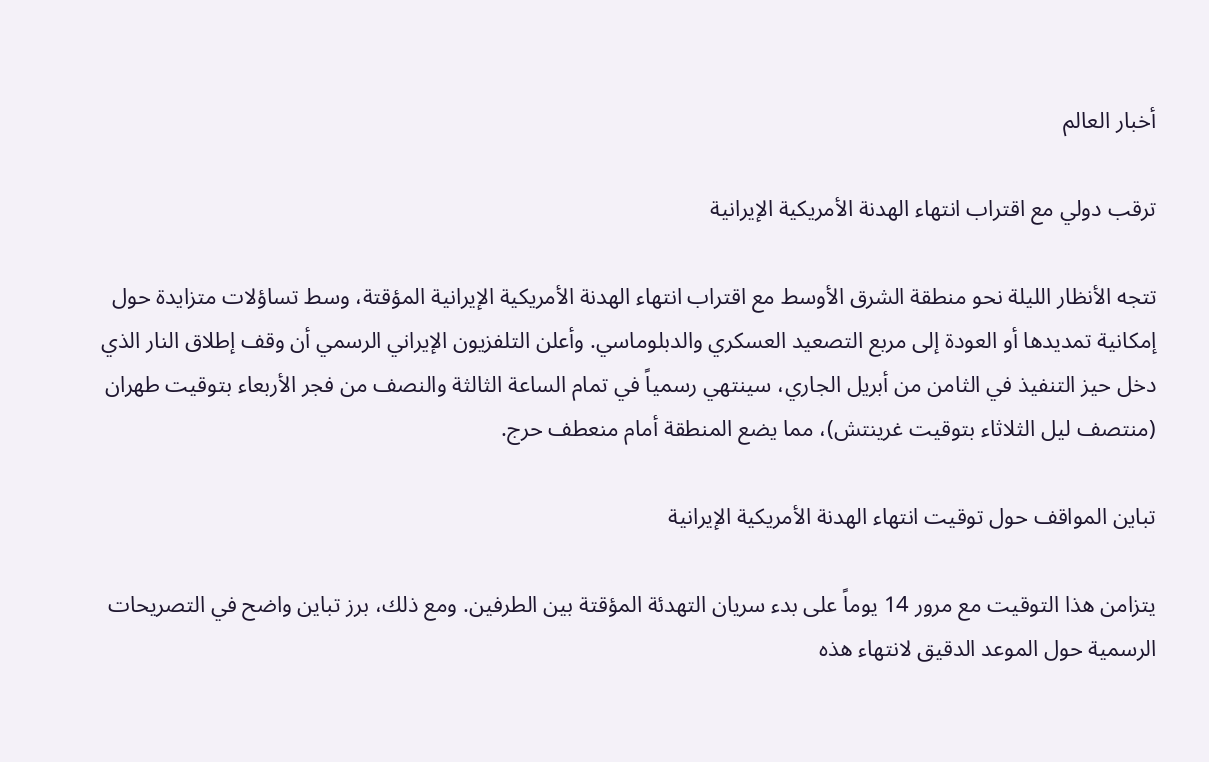أخبار العالم

ترقب دولي مع اقتراب انتهاء الهدنة الأمريكية الإيرانية

تتجه الأنظار الليلة نحو منطقة الشرق الأوسط مع اقتراب انتهاء الهدنة الأمريكية الإيرانية المؤقتة، وسط تساؤلات متزايدة حول إمكانية تمديدها أو العودة إلى مربع التصعيد العسكري والدبلوماسي. وأعلن التلفزيون الإيراني الرسمي أن وقف إطلاق النار الذي دخل حيز التنفيذ في الثامن من أبريل الجاري، سينتهي رسمياً في تمام الساعة الثالثة والنصف من فجر الأربعاء بتوقيت طهران (منتصف ليل الثلاثاء بتوقيت غرينتش)، مما يضع المنطقة أمام منعطف حرج.

تباين المواقف حول توقيت انتهاء الهدنة الأمريكية الإيرانية

يتزامن هذا التوقيت مع مرور 14 يوماً على بدء سريان التهدئة المؤقتة بين الطرفين. ومع ذلك، برز تباين واضح في التصريحات الرسمية حول الموعد الدقيق لانتهاء هذه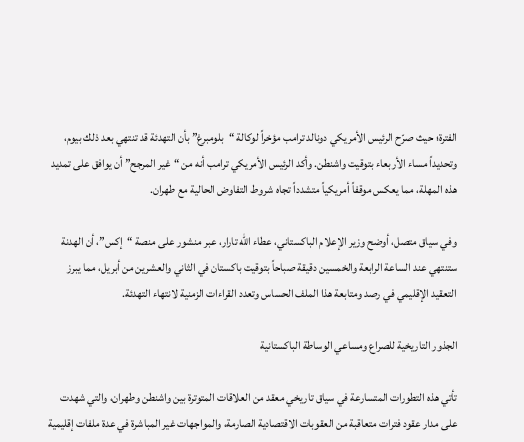الفترة؛ حيث صرّح الرئيس الأمريكي دونالد ترامب مؤخراً لوكالة “بلومبرغ” بأن التهدئة قد تنتهي بعد ذلك بيوم، وتحديداً مساء الأربعاء بتوقيت واشنطن. وأكد الرئيس الأمريكي ترامب أنه من “غير المرجح” أن يوافق على تمديد هذه المهلة، مما يعكس موقفاً أمريكياً متشدداً تجاه شروط التفاوض الحالية مع طهران.

وفي سياق متصل، أوضح وزير الإعلام الباكستاني، عطاء الله تارار، عبر منشور على منصة “إكس”، أن الهدنة ستنتهي عند الساعة الرابعة والخمسين دقيقة صباحاً بتوقيت باكستان في الثاني والعشرين من أبريل، مما يبرز التعقيد الإقليمي في رصد ومتابعة هذا الملف الحساس وتعدد القراءات الزمنية لانتهاء التهدئة.

الجذور التاريخية للصراع ومساعي الوساطة الباكستانية

تأتي هذه التطورات المتسارعة في سياق تاريخي معقد من العلاقات المتوترة بين واشنطن وطهران، والتي شهدت على مدار عقود فترات متعاقبة من العقوبات الاقتصادية الصارمة، والمواجهات غير المباشرة في عدة ملفات إقليمية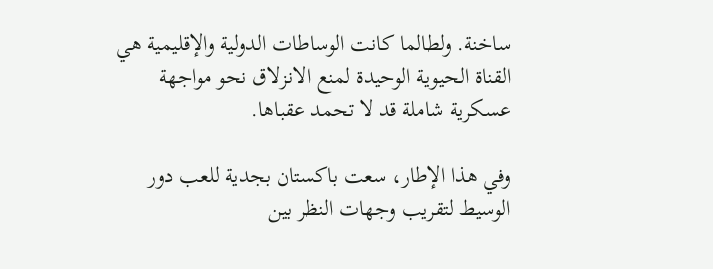ساخنة. ولطالما كانت الوساطات الدولية والإقليمية هي القناة الحيوية الوحيدة لمنع الانزلاق نحو مواجهة عسكرية شاملة قد لا تحمد عقباها.

وفي هذا الإطار، سعت باكستان بجدية للعب دور الوسيط لتقريب وجهات النظر بين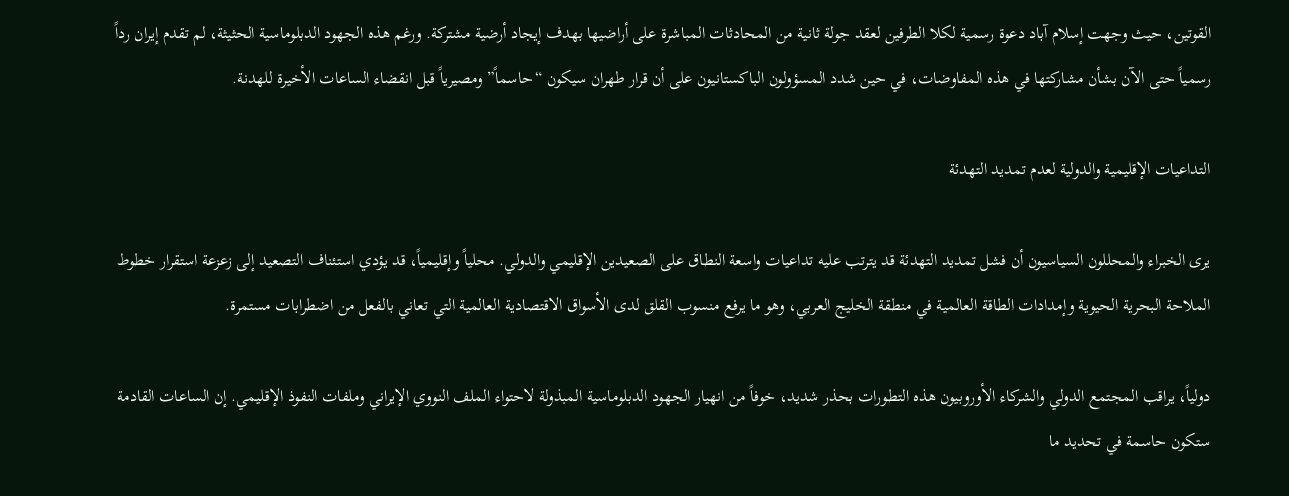القوتين، حيث وجهت إسلام آباد دعوة رسمية لكلا الطرفين لعقد جولة ثانية من المحادثات المباشرة على أراضيها بهدف إيجاد أرضية مشتركة. ورغم هذه الجهود الدبلوماسية الحثيثة، لم تقدم إيران رداً رسمياً حتى الآن بشأن مشاركتها في هذه المفاوضات، في حين شدد المسؤولون الباكستانيون على أن قرار طهران سيكون “حاسماً” ومصيرياً قبل انقضاء الساعات الأخيرة للهدنة.

التداعيات الإقليمية والدولية لعدم تمديد التهدئة

يرى الخبراء والمحللون السياسيون أن فشل تمديد التهدئة قد يترتب عليه تداعيات واسعة النطاق على الصعيدين الإقليمي والدولي. محلياً وإقليمياً، قد يؤدي استئناف التصعيد إلى زعزعة استقرار خطوط الملاحة البحرية الحيوية وإمدادات الطاقة العالمية في منطقة الخليج العربي، وهو ما يرفع منسوب القلق لدى الأسواق الاقتصادية العالمية التي تعاني بالفعل من اضطرابات مستمرة.

دولياً، يراقب المجتمع الدولي والشركاء الأوروبيون هذه التطورات بحذر شديد، خوفاً من انهيار الجهود الدبلوماسية المبذولة لاحتواء الملف النووي الإيراني وملفات النفوذ الإقليمي. إن الساعات القادمة ستكون حاسمة في تحديد ما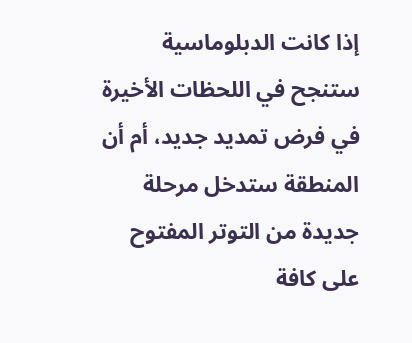إذا كانت الدبلوماسية ستنجح في اللحظات الأخيرة في فرض تمديد جديد، أم أن المنطقة ستدخل مرحلة جديدة من التوتر المفتوح على كافة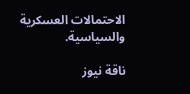الاحتمالات العسكرية والسياسية.

ناقة نيوز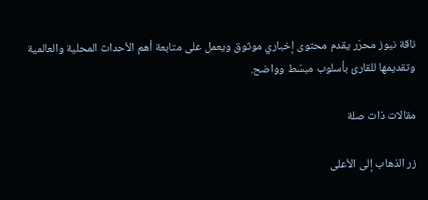ناقة نيوز محرّر يقدم محتوى إخباري موثوق ويعمل على متابعة أهم الأحداث المحلية والعالمية وتقديمها للقارئ بأسلوب مبسّط وواضح.

مقالات ذات صلة

زر الذهاب إلى الأعلى